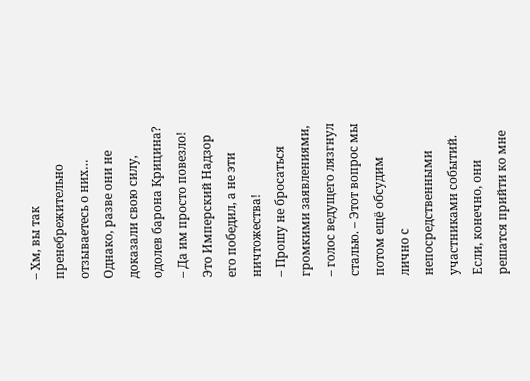– Хм, вы так пренебрежительно отзываетесь о них… Однако, разве они не доказали свою силу, одолев барона Крицина?
– Да им просто повезло! Это Имперский Надзор его победил, а не эти ничтожества!
– Прошу не бросаться громкими заявлениями, – голос ведущего лязгнул сталью. – Этот вопрос мы потом ещё обсудим лично с непосредственными участниками событий. Если, конечно, они решатся прийти ко мне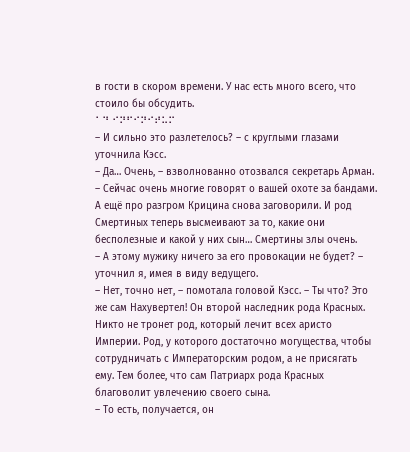в гости в скором времени. У нас есть много всего, что стоило бы обсудить.
⠁⠙ ⠊⠝⠋⠊⠝⠊⠞⠥⠍
– И сильно это разлетелось? – с круглыми глазами уточнила Кэсс.
– Да… Очень, – взволнованно отозвался секретарь Арман. – Сейчас очень многие говорят о вашей охоте за бандами. А ещё про разгром Крицина снова заговорили. И род Смертиных теперь высмеивают за то, какие они бесполезные и какой у них сын… Смертины злы очень.
– А этому мужику ничего за его провокации не будет? – уточнил я, имея в виду ведущего.
– Нет, точно нет, – помотала головой Кэсс. – Ты что? Это же сам Нахувертел! Он второй наследник рода Красных. Никто не тронет род, который лечит всех аристо Империи. Род, у которого достаточно могущества, чтобы сотрудничать с Императорским родом, а не присягать ему. Тем более, что сам Патриарх рода Красных благоволит увлечению своего сына.
– То есть, получается, он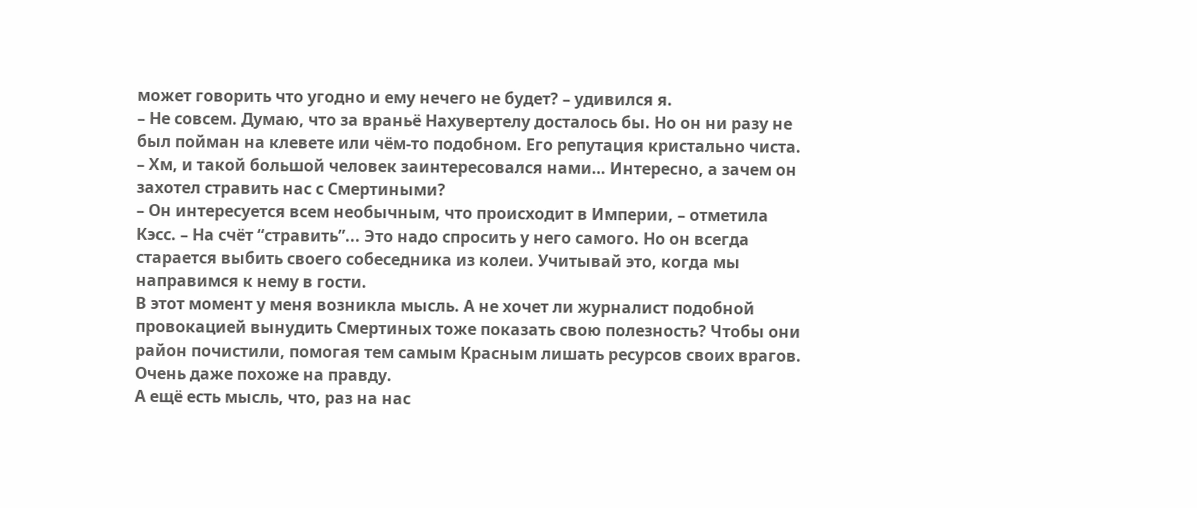может говорить что угодно и ему нечего не будет? – удивился я.
– Не совсем. Думаю, что за враньё Нахувертелу досталось бы. Но он ни разу не был пойман на клевете или чём-то подобном. Его репутация кристально чиста.
– Хм, и такой большой человек заинтересовался нами… Интересно, а зачем он захотел стравить нас с Смертиными?
– Он интересуется всем необычным, что происходит в Империи, – отметила Кэсс. – На счёт “стравить”... Это надо спросить у него самого. Но он всегда старается выбить своего собеседника из колеи. Учитывай это, когда мы направимся к нему в гости.
В этот момент у меня возникла мысль. А не хочет ли журналист подобной провокацией вынудить Смертиных тоже показать свою полезность? Чтобы они район почистили, помогая тем самым Красным лишать ресурсов своих врагов. Очень даже похоже на правду.
А ещё есть мысль, что, раз на нас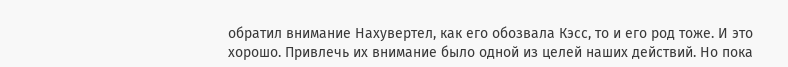обратил внимание Нахувертел, как его обозвала Кэсс, то и его род тоже. И это хорошо. Привлечь их внимание было одной из целей наших действий. Но пока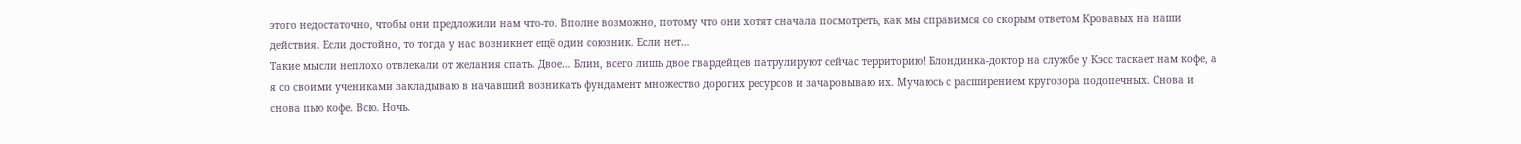этого недостаточно, чтобы они предложили нам что-то. Вполне возможно, потому что они хотят сначала посмотреть, как мы справимся со скорым ответом Кровавых на наши действия. Если достойно, то тогда у нас возникнет ещё один союзник. Если нет…
Такие мысли неплохо отвлекали от желания спать. Двое… Блин, всего лишь двое гвардейцев патрулируют сейчас территорию! Блондинка-доктор на службе у Кэсс таскает нам кофе, а я со своими учениками закладываю в начавший возникать фундамент множество дорогих ресурсов и зачаровываю их. Мучаюсь с расширением кругозора подопечных. Снова и снова пью кофе. Всю. Ночь.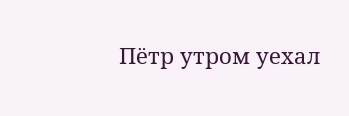Пётр утром уехал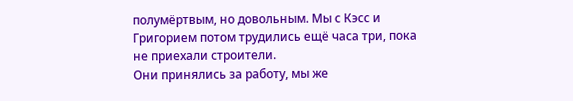полумёртвым, но довольным. Мы с Кэсс и Григорием потом трудились ещё часа три, пока не приехали строители.
Они принялись за работу, мы же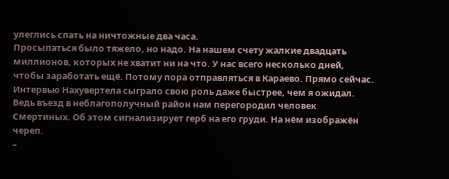улеглись спать на ничтожные два часа.
Просыпаться было тяжело, но надо. На нашем счету жалкие двадцать миллионов, которых не хватит ни на что. У нас всего несколько дней, чтобы заработать ещё. Потому пора отправляться в Караево. Прямо сейчас.
Интервью Нахувертела сыграло свою роль даже быстрее, чем я ожидал.
Ведь въезд в неблагополучный район нам перегородил человек Смертиных. Об этом сигнализирует герб на его груди. На нём изображён череп.
–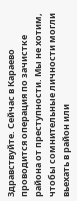Здравствуйте. Сейчас в Караево проводится операция по зачистке района от преступности. Мы не хотим, чтобы сомнительные личности могли вьехать в район или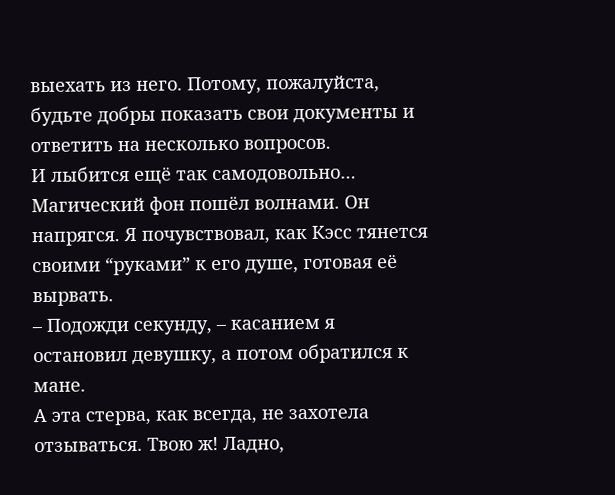выехать из него. Потому, пожалуйста, будьте добры показать свои документы и ответить на несколько вопросов.
И лыбится ещё так самодовольно… Магический фон пошёл волнами. Он напрягся. Я почувствовал, как Кэсс тянется своими “руками” к его душе, готовая её вырвать.
– Подожди секунду, – касанием я остановил девушку, а потом обратился к мане.
А эта стерва, как всегда, не захотела отзываться. Твою ж! Ладно,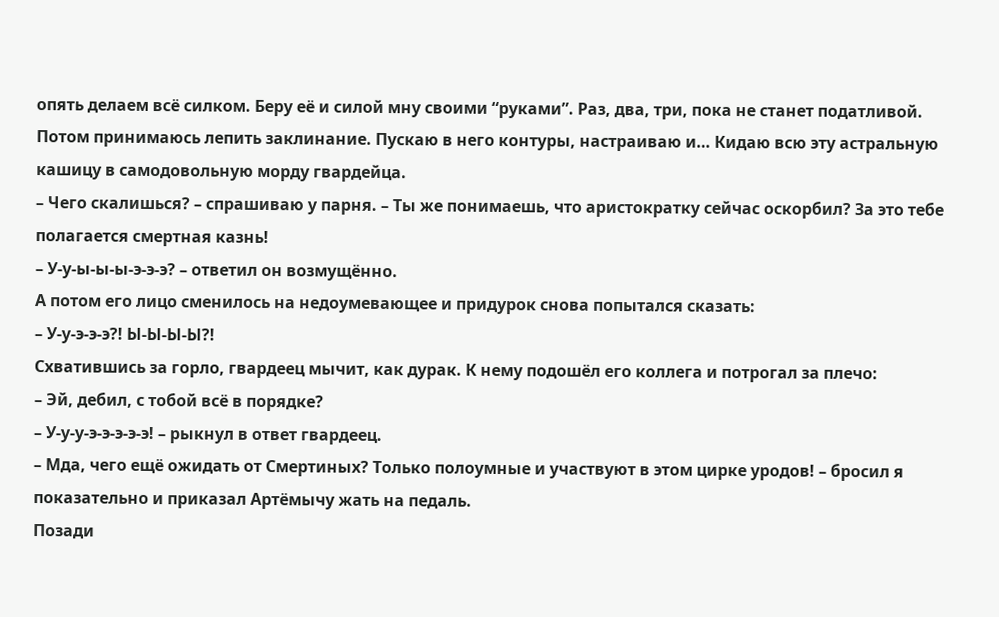опять делаем всё силком. Беру её и силой мну своими “руками”. Раз, два, три, пока не станет податливой. Потом принимаюсь лепить заклинание. Пускаю в него контуры, настраиваю и… Кидаю всю эту астральную кашицу в самодовольную морду гвардейца.
– Чего скалишься? – спрашиваю у парня. – Ты же понимаешь, что аристократку сейчас оскорбил? За это тебе полагается смертная казнь!
– У-у-ы-ы-ы-э-э-э? – ответил он возмущённо.
А потом его лицо сменилось на недоумевающее и придурок снова попытался сказать:
– У-у-э-э-э?! Ы-Ы-Ы-Ы?!
Схватившись за горло, гвардеец мычит, как дурак. К нему подошёл его коллега и потрогал за плечо:
– Эй, дебил, с тобой всё в порядке?
– У-у-у-э-э-э-э-э! – рыкнул в ответ гвардеец.
– Мда, чего ещё ожидать от Смертиных? Только полоумные и участвуют в этом цирке уродов! – бросил я показательно и приказал Артёмычу жать на педаль.
Позади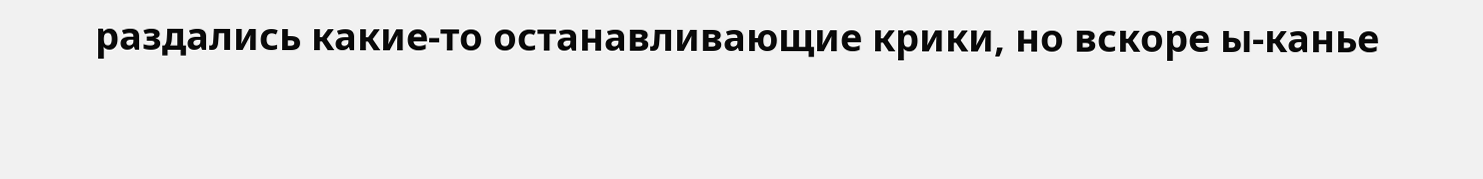раздались какие-то останавливающие крики, но вскоре ы-канье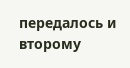передалось и второму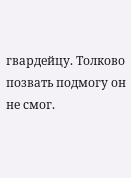гвардейцу. Толково позвать подмогу он не смог.